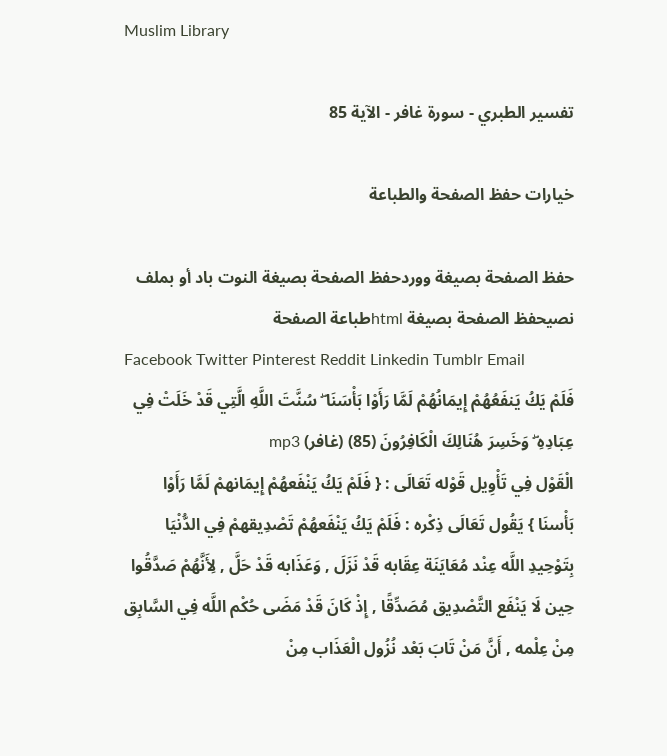Muslim Library

تفسير الطبري - سورة غافر - الآية 85

خيارات حفظ الصفحة والطباعة

حفظ الصفحة بصيغة ووردحفظ الصفحة بصيغة النوت باد أو بملف نصيحفظ الصفحة بصيغة htmlطباعة الصفحة
Facebook Twitter Pinterest Reddit Linkedin Tumblr Email
فَلَمْ يَكُ يَنفَعُهُمْ إِيمَانُهُمْ لَمَّا رَأَوْا بَأْسَنَا ۖ سُنَّتَ اللَّهِ الَّتِي قَدْ خَلَتْ فِي عِبَادِهِ ۖ وَخَسِرَ هُنَالِكَ الْكَافِرُونَ (85) (غافر) mp3
الْقَوْل فِي تَأْوِيل قَوْله تَعَالَى : { فَلَمْ يَكُ يَنْفَعهُمْ إِيمَانهمْ لَمَّا رَأَوْا بَأْسنَا } يَقُول تَعَالَى ذِكْره : فَلَمْ يَكُ يَنْفَعهُمْ تَصْدِيقهمْ فِي الدُّنْيَا بِتَوْحِيدِ اللَّه عِنْد مُعَايَنَة عِقَابه قَدْ نَزَلَ , وَعَذَابه قَدْ حَلَّ , لِأَنَّهُمْ صَدَّقُوا حِين لَا يَنْفَع التَّصْدِيق مُصَدِّقًا , إِذْ كَانَ قَدْ مَضَى حُكْم اللَّه فِي السَّابِق مِنْ عِلْمه , أَنَّ مَنْ تَابَ بَعْد نُزُول الْعَذَاب مِنْ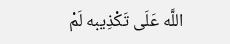اللَّه عَلَى تَكْذِيبه لَمْ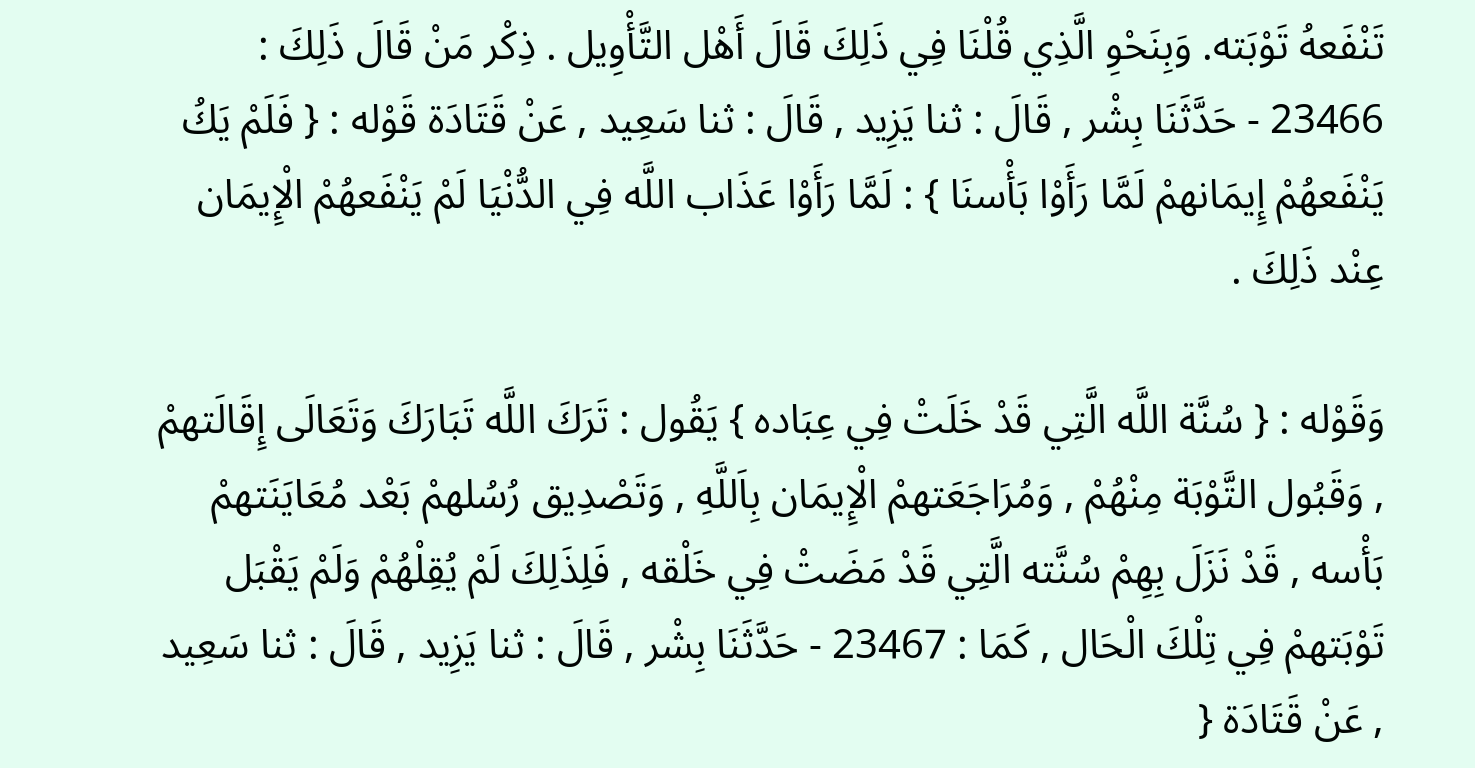تَنْفَعهُ تَوْبَته. وَبِنَحْوِ الَّذِي قُلْنَا فِي ذَلِكَ قَالَ أَهْل التَّأْوِيل . ذِكْر مَنْ قَالَ ذَلِكَ : 23466 - حَدَّثَنَا بِشْر , قَالَ : ثنا يَزِيد , قَالَ : ثنا سَعِيد , عَنْ قَتَادَة قَوْله : { فَلَمْ يَكُ يَنْفَعهُمْ إِيمَانهمْ لَمَّا رَأَوْا بَأْسنَا } : لَمَّا رَأَوْا عَذَاب اللَّه فِي الدُّنْيَا لَمْ يَنْفَعهُمْ الْإِيمَان عِنْد ذَلِكَ .

وَقَوْله : { سُنَّة اللَّه الَّتِي قَدْ خَلَتْ فِي عِبَاده } يَقُول : تَرَكَ اللَّه تَبَارَكَ وَتَعَالَى إِقَالَتهمْ , وَقَبُول التَّوْبَة مِنْهُمْ , وَمُرَاجَعَتهمْ الْإِيمَان بِاَللَّهِ , وَتَصْدِيق رُسُلهمْ بَعْد مُعَايَنَتهمْ بَأْسه , قَدْ نَزَلَ بِهِمْ سُنَّته الَّتِي قَدْ مَضَتْ فِي خَلْقه , فَلِذَلِكَ لَمْ يُقِلْهُمْ وَلَمْ يَقْبَل تَوْبَتهمْ فِي تِلْكَ الْحَال , كَمَا : 23467 - حَدَّثَنَا بِشْر , قَالَ : ثنا يَزِيد , قَالَ : ثنا سَعِيد , عَنْ قَتَادَة {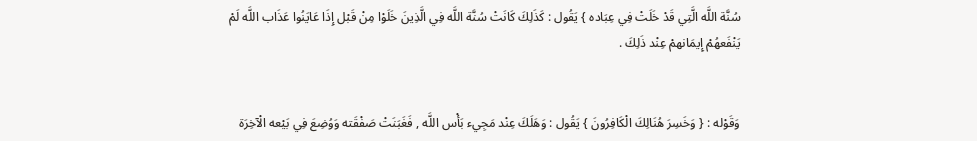سُنَّة اللَّه الَّتِي قَدْ خَلَتْ فِي عِبَاده } يَقُول : كَذَلِكَ كَانَتْ سُنَّة اللَّه فِي الَّذِينَ خَلَوْا مِنْ قَبْل إِذَا عَايَنُوا عَذَاب اللَّه لَمْ يَنْفَعهُمْ إِيمَانهمْ عِنْد ذَلِكَ .


وَقَوْله : { وَخَسِرَ هُنَالِكَ الْكَافِرُونَ } يَقُول : وَهَلَكَ عِنْد مَجِيء بَأْس اللَّه , فَغَبَنَتْ صَفْقَته وَوُضِعَ فِي بَيْعه الْآخِرَة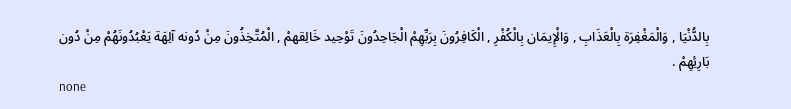بِالدُّنْيَا , وَالْمَغْفِرَة بِالْعَذَابِ , وَالْإِيمَان بِالْكُفْرِ , الْكَافِرُونَ بِرَبِّهِمْ الْجَاحِدُونَ تَوْحِيد خَالِقهمْ , الْمُتَّخِذُونَ مِنْ دُونه آلِهَة يَعْبُدُونَهُمْ مِنْ دُون بَارِئِهِمْ .
none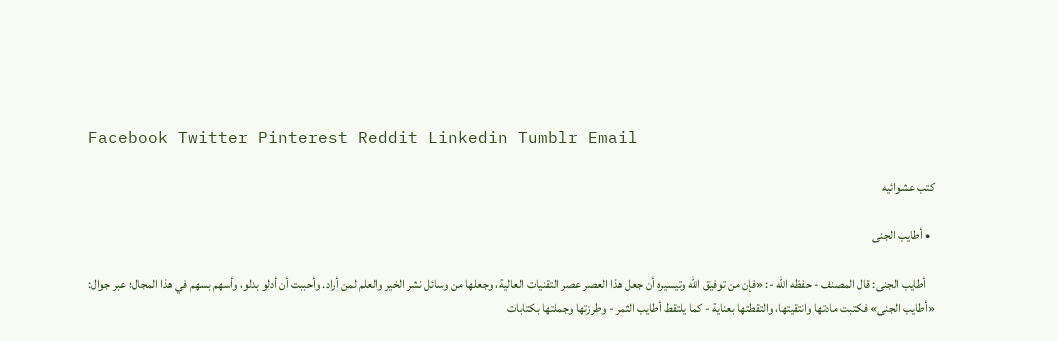Facebook Twitter Pinterest Reddit Linkedin Tumblr Email

كتب عشوائيه

  • أطايب الجنى

    أطايب الجنى: قال المصنف - حفظه الله -: «فإن من توفيق الله وتيسيره أن جعل هذا العصر عصر التقنيات العالية، وجعلها من وسائل نشر الخير والعلم لمن أراد. وأحببت أن أدلو بدلو، وأسهم بسهم في هذا المجال؛ عبر جوال: «أطايب الجنى» فكتبت مادتها وانتقيتها، والتقطتها بعناية - كما يلتقط أطايب الثمر - وطرزتها وجملتها بكتابات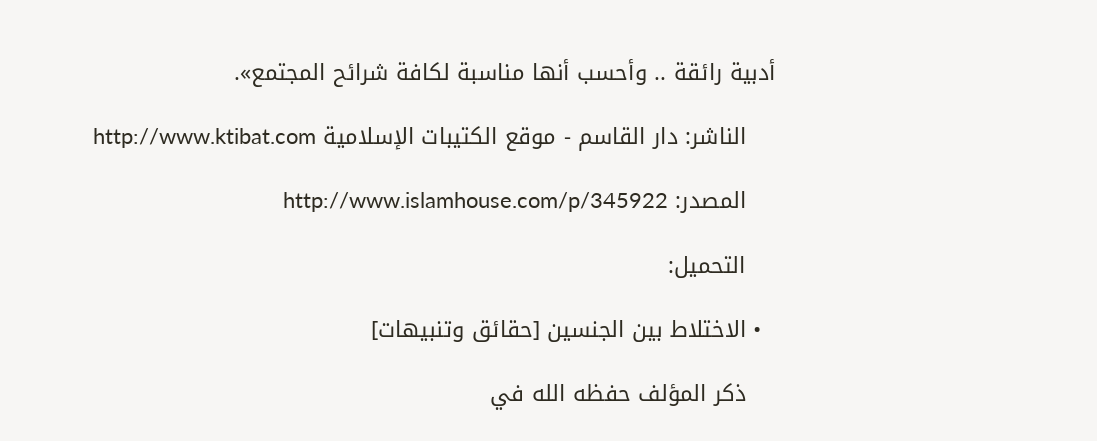أدبية رائقة .. وأحسب أنها مناسبة لكافة شرائح المجتمع».

    الناشر: دار القاسم - موقع الكتيبات الإسلامية http://www.ktibat.com

    المصدر: http://www.islamhouse.com/p/345922

    التحميل:

  • الاختلاط بين الجنسين [حقائق وتنبيهات]

    ذكر المؤلف حفظه الله في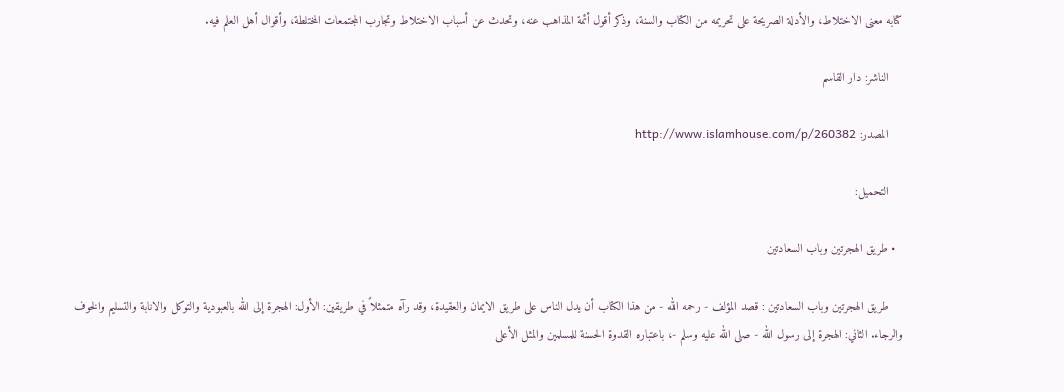كتابه معنى الاختلاط، والأدلة الصريحة على تحريمه من الكتاب والسنة، وذكر أقول أئمة المذاهب عنه، وتحدث عن أسباب الاختلاط وتجارب المجتمعات المختلطة، وأقوال أهل العلم فيه.

    الناشر: دار القاسم

    المصدر: http://www.islamhouse.com/p/260382

    التحميل:

  • طريق الهجرتين وباب السعادتين

    طريق الهجرتين وباب السعادتين : قصد المؤلف - رحمه الله - من هذا الكتاب أن يدل الناس على طريق الايمان والعقيدة، وقد رآه متمثلاً في طريقين: الأول: الهجرة إلى الله بالعبودية والتوكل والانابة والتسليم والخوف والرجاء. الثاني: الهجرة إلى رسول الله - صلى الله عليه وسلم -، باعتباره القدوة الحسنة للمسلمين والمثل الأعلى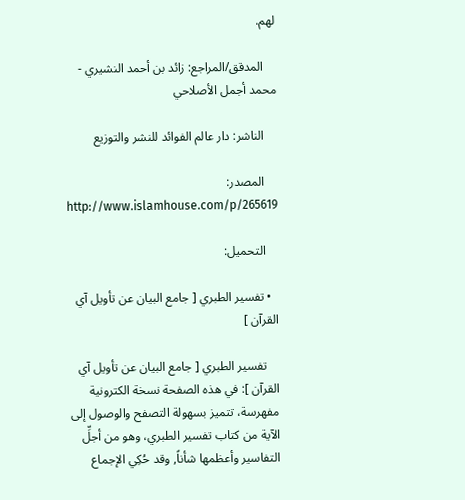لهم.

    المدقق/المراجع: زائد بن أحمد النشيري - محمد أجمل الأصلاحي

    الناشر: دار عالم الفوائد للنشر والتوزيع

    المصدر: http://www.islamhouse.com/p/265619

    التحميل:

  • تفسير الطبري [ جامع البيان عن تأويل آي القرآن ]

    تفسير الطبري [ جامع البيان عن تأويل آي القرآن ]: في هذه الصفحة نسخة الكترونية مفهرسة، تتميز بسهولة التصفح والوصول إلى الآية من كتاب تفسير الطبري، وهو من أجلِّ التفاسير وأعظمها شأناً, وقد حُكِي الإجماع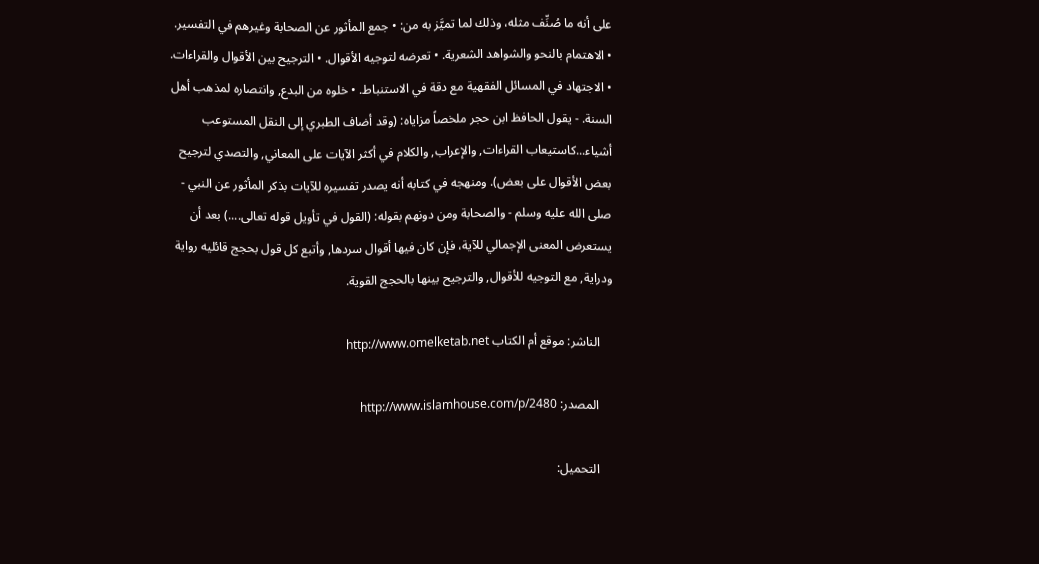على أنه ما صُنِّف مثله، وذلك لما تميَّز به من: • جمع المأثور عن الصحابة وغيرهم في التفسير. • الاهتمام بالنحو والشواهد الشعرية. • تعرضه لتوجيه الأقوال. • الترجيح بين الأقوال والقراءات. • الاجتهاد في المسائل الفقهية مع دقة في الاستنباط. • خلوه من البدع, وانتصاره لمذهب أهل السنة. - يقول الحافظ ابن حجر ملخصاً مزاياه: (وقد أضاف الطبري إلى النقل المستوعب أشياء...كاستيعاب القراءات, والإعراب, والكلام في أكثر الآيات على المعاني, والتصدي لترجيح بعض الأقوال على بعض). ومنهجه في كتابه أنه يصدر تفسيره للآيات بذكر المأثور عن النبي - صلى الله عليه وسلم - والصحابة ومن دونهم بقوله: (القول في تأويل قوله تعالى....) بعد أن يستعرض المعنى الإجمالي للآية، فإن كان فيها أقوال سردها, وأتبع كل قول بحجج قائليه رواية ودراية, مع التوجيه للأقوال, والترجيح بينها بالحجج القوية.

    الناشر: موقع أم الكتاب http://www.omelketab.net

    المصدر: http://www.islamhouse.com/p/2480

    التحميل: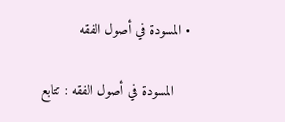• المسودة في أصول الفقه

    المسودة في أصول الفقه : تتابع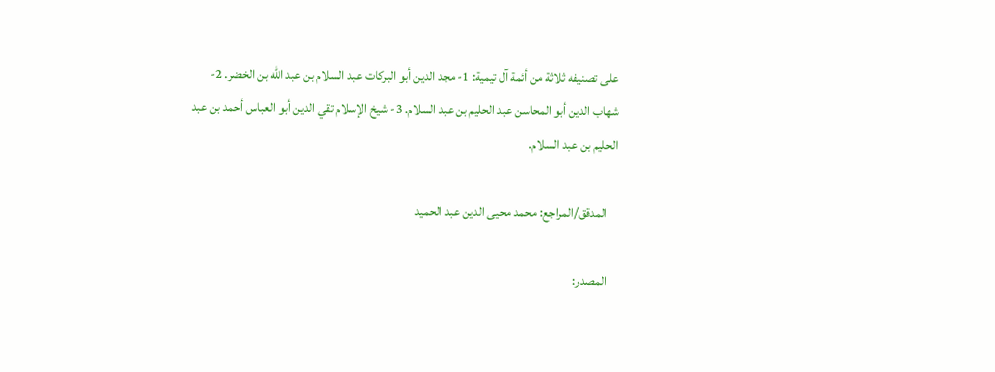على تصنيفه ثلاثة من أئمة آل تيمية: 1- مجد الدين أبو البركات عبد السلام بن عبد الله بن الخضر. 2- شهاب الدين أبو المحاسن عبد الحليم بن عبد السلام. 3- شيخ الإسلام تقي الدين أبو العباس أحمد بن عبد الحليم بن عبد السلام.

    المدقق/المراجع: محمد محيى الدين عبد الحميد

    المصدر: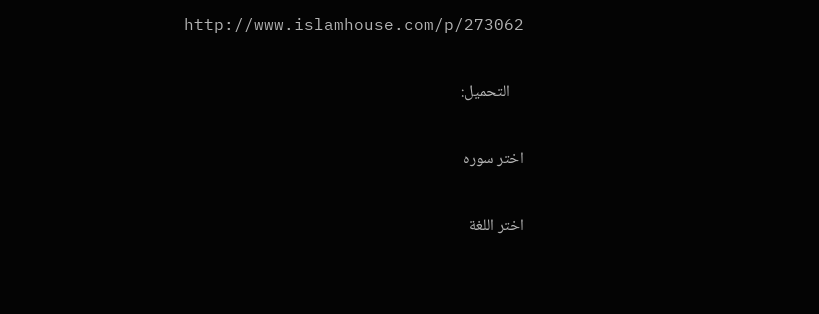http://www.islamhouse.com/p/273062

    التحميل:

اختر سوره

اختر اللغة